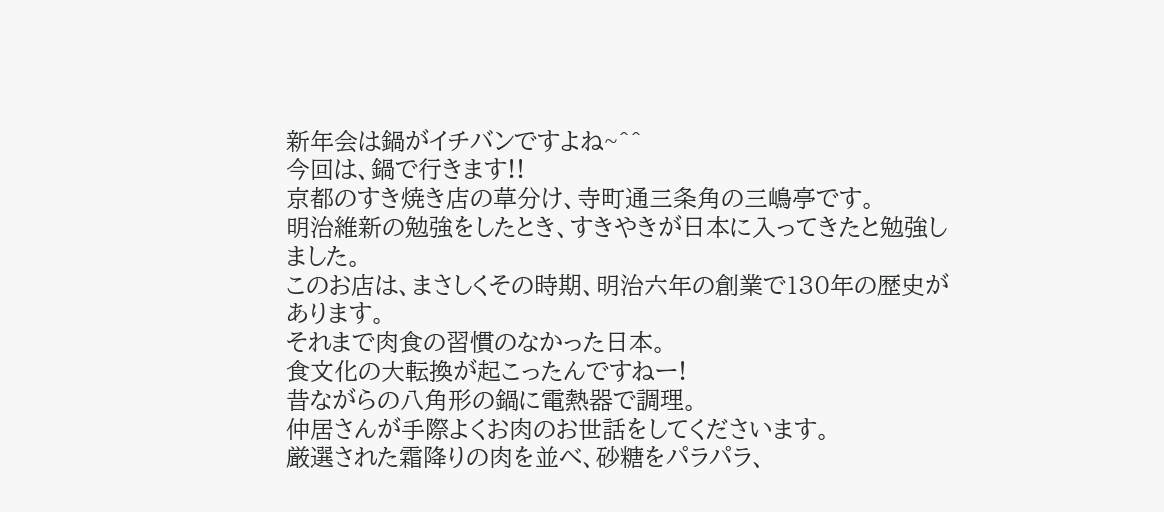新年会は鍋がイチバンですよね~^^
今回は、鍋で行きます!!
京都のすき焼き店の草分け、寺町通三条角の三嶋亭です。
明治維新の勉強をしたとき、すきやきが日本に入ってきたと勉強しました。
このお店は、まさしくその時期、明治六年の創業で130年の歴史があります。
それまで肉食の習慣のなかった日本。
食文化の大転換が起こったんですねー!
昔ながらの八角形の鍋に電熱器で調理。
仲居さんが手際よくお肉のお世話をしてくださいます。
厳選された霜降りの肉を並べ、砂糖をパラパラ、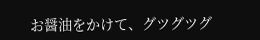お醤油をかけて、グツグツグ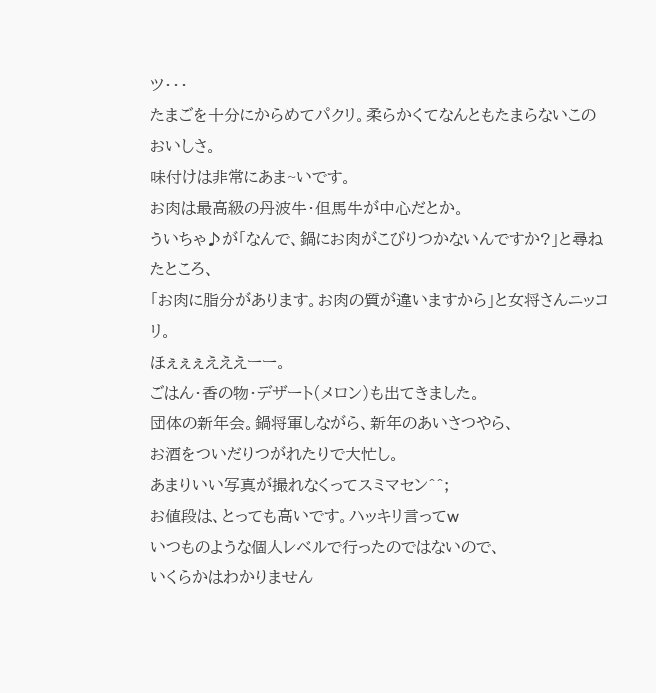ツ・・・
たまごを十分にからめてパクリ。柔らかくてなんともたまらないこのおいしさ。
味付けは非常にあま~いです。
お肉は最高級の丹波牛・但馬牛が中心だとか。
ういちゃ♪が「なんで、鍋にお肉がこびりつかないんですか?」と尋ねたところ、
「お肉に脂分があります。お肉の質が違いますから」と女将さんニッコリ。
ほぇぇぇえええーー。
ごはん・香の物・デザート(メロン)も出てきました。
団体の新年会。鍋将軍しながら、新年のあいさつやら、
お酒をついだりつがれたりで大忙し。
あまりいい写真が撮れなくってスミマセン^^;
お値段は、とっても高いです。ハッキリ言ってw
いつものような個人レベルで行ったのではないので、
いくらかはわかりません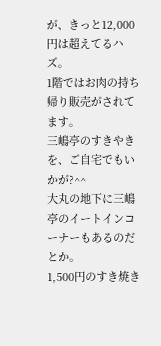が、きっと12,000円は超えてるハズ。
1階ではお肉の持ち帰り販売がされてます。
三嶋亭のすきやきを、ご自宅でもいかが?^^
大丸の地下に三嶋亭のイートインコーナーもあるのだとか。
1,500円のすき焼き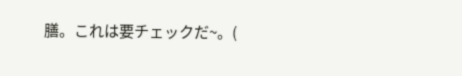膳。これは要チェックだ~。(